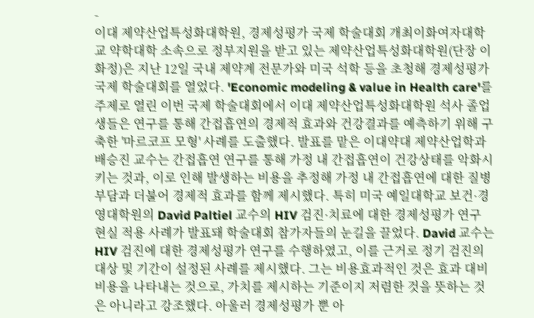-
이대 제약산업특성화대학원, 경제성평가 국제 학술대회 개최이화여자대학교 약학대학 소속으로 정부지원을 받고 있는 제약산업특성화대학원(단장 이화정)은 지난 12일 국내 제약계 전문가와 미국 석학 등을 초청해 경제성평가 국제 학술대회를 열었다. 'Economic modeling & value in Health care'를 주제로 열린 이번 국제 학술대회에서 이대 제약산업특성화대학원 석사 졸업생들은 연구를 통해 간접흡연의 경제적 효과와 건강결과를 예측하기 위해 구축한 '마르코프 모형' 사례를 도출했다. 발표를 맡은 이대약대 제약산업학과 배승진 교수는 간접흡연 연구를 통해 가정 내 간접흡연이 건강상태를 악화시키는 것과, 이로 인해 발생하는 비용을 추정해 가정 내 간접흡연에 대한 질병부담과 더불어 경제적 효과를 함께 제시했다. 특히 미국 예일대학교 보건·경영대학원의 David Paltiel 교수의 HIV 검진·치료에 대한 경제성평가 연구 현실 적용 사례가 발표돼 학술대회 참가자들의 눈길을 끌었다. David 교수는 HIV 검진에 대한 경제성평가 연구를 수행하였고, 이를 근거로 정기 검진의 대상 및 기간이 설정된 사례를 제시했다. 그는 비용효과적인 것은 효과 대비 비용을 나타내는 것으로, 가치를 제시하는 기준이지 저렴한 것을 뜻하는 것은 아니라고 강조했다. 아울러 경제성평가 뿐 아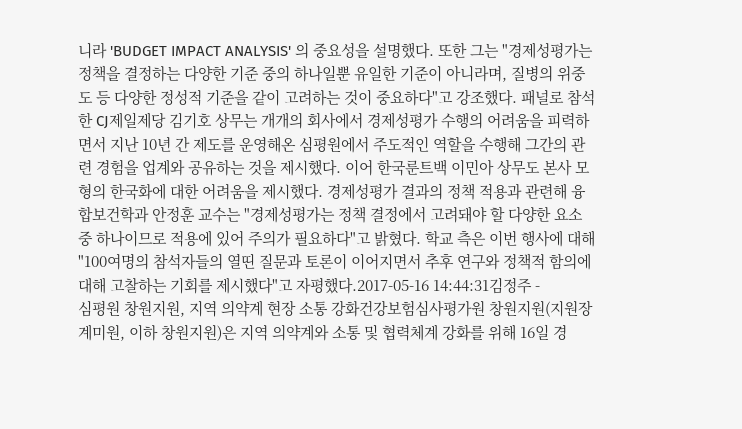니라 'BUDGET IMPACT ANALYSIS' 의 중요성을 설명했다. 또한 그는 "경제성평가는 정책을 결정하는 다양한 기준 중의 하나일뿐 유일한 기준이 아니라며, 질병의 위중도 등 다양한 정성적 기준을 같이 고려하는 것이 중요하다"고 강조했다. 패널로 참석한 CJ제일제당 김기호 상무는 개개의 회사에서 경제성평가 수행의 어려움을 피력하면서 지난 10년 간 제도를 운영해온 심평원에서 주도적인 역할을 수행해 그간의 관련 경험을 업계와 공유하는 것을 제시했다. 이어 한국룬트백 이민아 상무도 본사 모형의 한국화에 대한 어려움을 제시했다. 경제성평가 결과의 정책 적용과 관련해 융합보건학과 안정훈 교수는 "경제성평가는 정책 결정에서 고려돼야 할 다양한 요소 중 하나이므로 적용에 있어 주의가 필요하다"고 밝혔다. 학교 측은 이번 행사에 대해 "100여명의 참석자들의 열띤 질문과 토론이 이어지면서 추후 연구와 정책적 함의에 대해 고찰하는 기회를 제시했다"고 자평했다.2017-05-16 14:44:31김정주 -
심평원 창원지원, 지역 의약계 현장 소통 강화건강보험심사평가원 창원지원(지원장 계미원, 이하 창원지원)은 지역 의약계와 소통 및 협력체계 강화를 위해 16일 경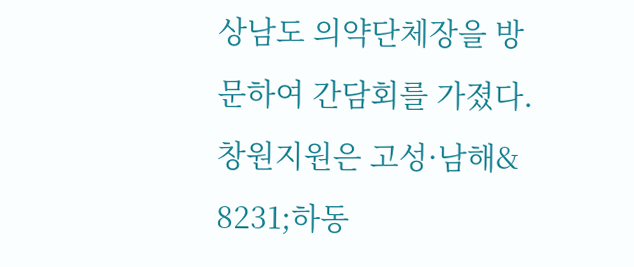상남도 의약단체장을 방문하여 간담회를 가졌다. 창원지원은 고성·남해& 8231;하동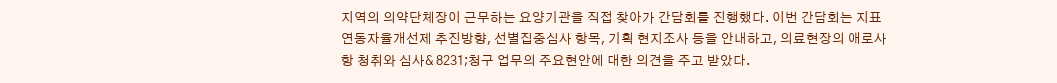지역의 의약단체장이 근무하는 요양기관을 직접 찾아가 간담회를 진행했다. 이번 간담회는 지표연동자율개선제 추진방향, 선별집중심사 항목, 기획 현지조사 등을 안내하고, 의료현장의 애로사항 청취와 심사& 8231;청구 업무의 주요현안에 대한 의견을 주고 받았다.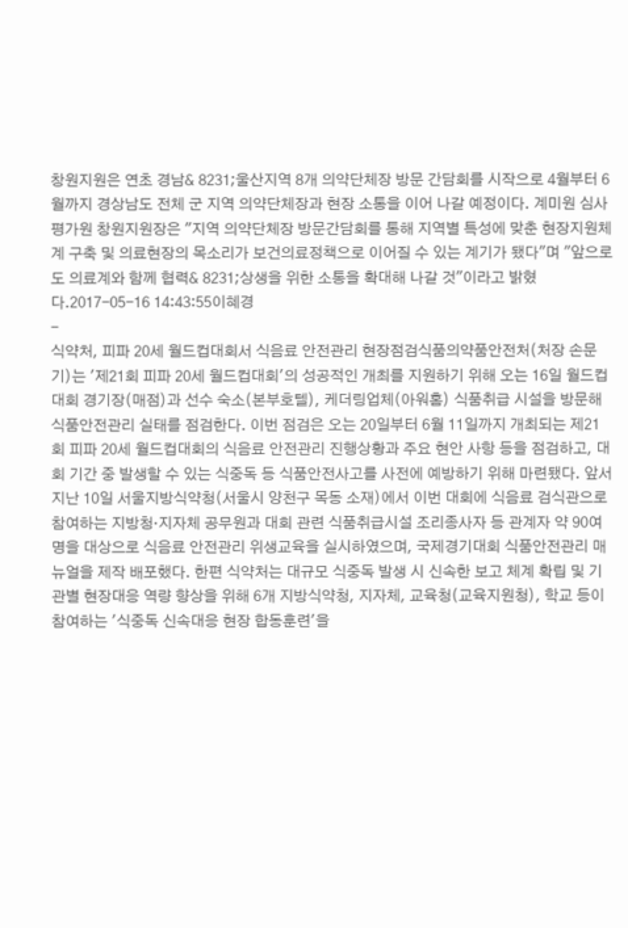창원지원은 연초 경남& 8231;울산지역 8개 의약단체장 방문 간담회를 시작으로 4월부터 6월까지 경상남도 전체 군 지역 의약단체장과 현장 소통을 이어 나갈 예정이다. 계미원 심사평가원 창원지원장은 "지역 의약단체장 방문간담회를 통해 지역별 특성에 맞춘 현장지원체계 구축 및 의료현장의 목소리가 보건의료정책으로 이어질 수 있는 계기가 됐다"며 "앞으로도 의료계와 함께 협력& 8231;상생을 위한 소통을 확대해 나갈 것"이라고 밝혔다.2017-05-16 14:43:55이혜경
-
식약처, 피파 20세 월드컵대회서 식음료 안전관리 현장점검식품의약품안전처(처장 손문기)는 '제21회 피파 20세 월드컵대회'의 성공적인 개최를 지원하기 위해 오는 16일 월드컵 대회 경기장(매점)과 선수 숙소(본부호텔), 케더링업체(아워홈) 식품취급 시설을 방문해 식품안전관리 실태를 점검한다. 이번 점검은 오는 20일부터 6월 11일까지 개최되는 제21회 피파 20세 월드컵대회의 식음료 안전관리 진행상황과 주요 현안 사항 등을 점검하고, 대회 기간 중 발생할 수 있는 식중독 등 식품안전사고를 사전에 예방하기 위해 마련됐다. 앞서 지난 10일 서울지방식약청(서울시 양천구 목동 소재)에서 이번 대회에 식음료 검식관으로 참여하는 지방청·지자체 공무원과 대회 관련 식품취급시설 조리종사자 등 관계자 약 90여명을 대상으로 식음료 안전관리 위생교육을 실시하였으며, 국제경기대회 식품안전관리 매뉴얼을 제작 배포했다. 한편 식약처는 대규모 식중독 발생 시 신속한 보고 체계 확립 및 기관별 현장대응 역량 향상을 위해 6개 지방식약청, 지자체, 교육청(교육지원청), 학교 등이 참여하는 '식중독 신속대응 현장 합동훈련'을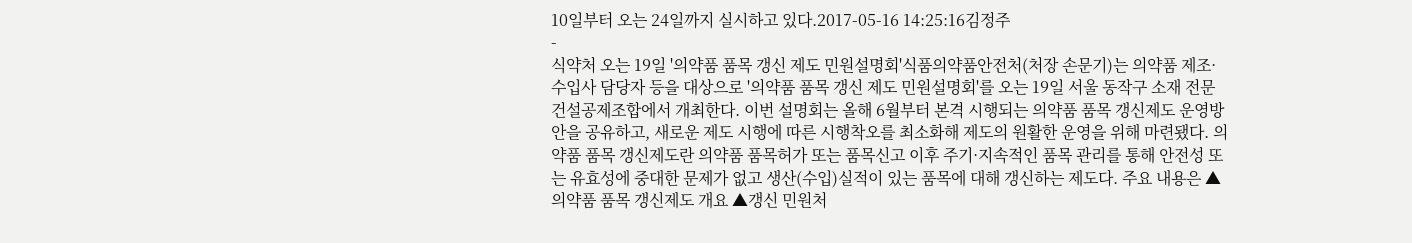10일부터 오는 24일까지 실시하고 있다.2017-05-16 14:25:16김정주
-
식약처 오는 19일 '의약품 품목 갱신 제도 민원설명회'식품의약품안전처(처장 손문기)는 의약품 제조·수입사 담당자 등을 대상으로 '의약품 품목 갱신 제도 민원설명회'를 오는 19일 서울 동작구 소재 전문건설공제조합에서 개최한다. 이번 설명회는 올해 6월부터 본격 시행되는 의약품 품목 갱신제도 운영방안을 공유하고, 새로운 제도 시행에 따른 시행착오를 최소화해 제도의 원활한 운영을 위해 마련됐다. 의약품 품목 갱신제도란 의약품 품목허가 또는 품목신고 이후 주기·지속적인 품목 관리를 통해 안전성 또는 유효성에 중대한 문제가 없고 생산(수입)실적이 있는 품목에 대해 갱신하는 제도다. 주요 내용은 ▲의약품 품목 갱신제도 개요 ▲갱신 민원처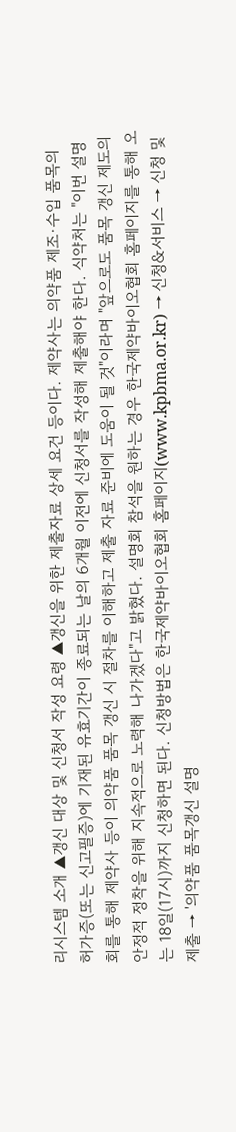리시스템 소개 ▲갱신 대상 및 신청서 작성 요령 ▲갱신을 위한 제출자료 상세 요건 등이다. 제약사는 의약품 제조·수입 품목의 허가증(또는 신고필증)에 기재된 유효기간이 종료되는 날의 6개월 이전에 신청서를 작성해 제출해야 한다. 식약처는 "이번 설명회를 통해 제약사 등이 의약품 품목 갱신 시 절차를 이해하고 제출 자료 준비에 도움이 될 것"이라며 "앞으로도 품목 갱신 제도의 안정적 정착을 위해 지속적으로 노력해 나가겠다"고 밝혔다. 설명회 참석을 원하는 경우 한국제약바이오협회 홈페이지를 통해 오는 18일(17시)까지 신청하면 된다. 신청방법은 한국제약바이오협회 홈페이지(www.kpbma.or.kr) → 신청&서비스 → 신청 및 제출 → '의약품 품목갱신 설명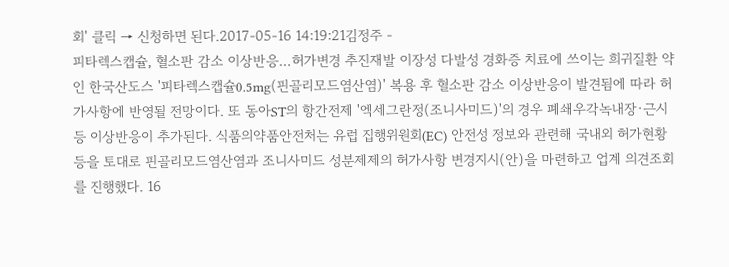회' 클릭 → 신청하면 된다.2017-05-16 14:19:21김정주 -
피타렉스캡슐, 혈소판 감소 이상반응…허가변경 추진재발 이장성 다발성 경화증 치료에 쓰이는 희귀질환 약인 한국산도스 '피타렉스캡슐0.5mg(핀골리모드염산염)' 복용 후 혈소판 감소 이상반응이 발견됨에 따라 허가사항에 반영될 전망이다. 또 동아ST의 항간전제 '엑세그란정(조니사미드)'의 경우 폐쇄우각녹내장·근시 등 이상반응이 추가된다. 식품의약품안전처는 유럽 집행위원회(EC) 안전성 정보와 관련해 국내외 허가현황 등을 토대로 핀골리모드염산염과 조니사미드 성분제제의 허가사항 변경지시(안)을 마련하고 업계 의견조회를 진행했다. 16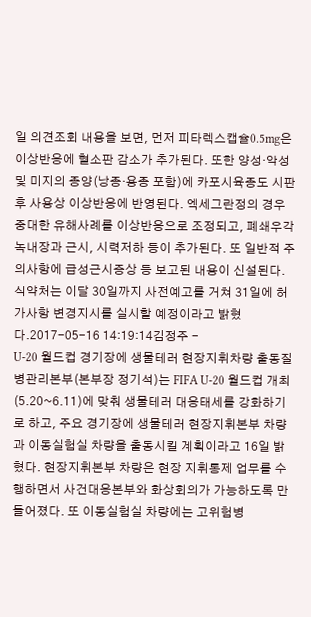일 의견조회 내용을 보면, 먼저 피타렉스캡슐0.5mg은 이상반응에 혈소판 감소가 추가된다. 또한 양성·악성 및 미지의 종양(낭종·용종 포함)에 카포시육종도 시판 후 사용상 이상반응에 반영된다. 엑세그란정의 경우 중대한 유해사례를 이상반응으로 조정되고, 폐쇄우각녹내장과 근시, 시력저하 등이 추가된다. 또 일반적 주의사항에 급성근시증상 등 보고된 내용이 신설된다. 식약처는 이달 30일까지 사전예고를 거쳐 31일에 허가사항 변경지시를 실시할 예정이라고 밝혔다.2017-05-16 14:19:14김정주 -
U-20 월드컵 경기장에 생물테러 현장지휘차량 출동질병관리본부(본부장 정기석)는 FIFA U-20 월드컵 개최(5.20~6.11)에 맞춰 생물테러 대응태세를 강화하기로 하고, 주요 경기장에 생물테러 현장지휘본부 차량과 이동실험실 차량을 출동시킬 계획이라고 16일 밝혔다. 현장지휘본부 차량은 현장 지휘통제 업무를 수행하면서 사건대응본부와 화상회의가 가능하도록 만들어졌다. 또 이동실험실 차량에는 고위험병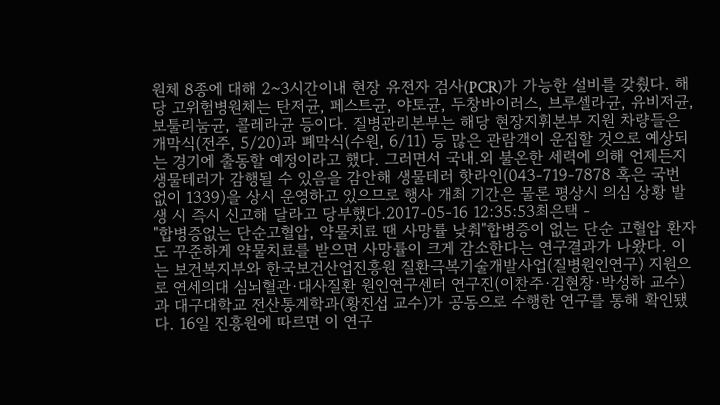원체 8종에 대해 2~3시간이내 현장 유전자 검사(PCR)가 가능한 설비를 갖췄다. 해당 고위험병원체는 탄저균, 페스트균, 야토균, 두창바이러스, 브루셀라균, 유비저균, 보툴리눔균, 콜레라균 등이다. 질병관리본부는 해당 현장지휘본부 지원 차량들은 개막식(전주, 5/20)과 폐막식(수원, 6/11) 등 많은 관람객이 운집할 것으로 예상되는 경기에 출동할 예정이라고 했다. 그러면서 국내.외 불온한 세력에 의해 언제든지 생물테러가 감행될 수 있음을 감안해 생물테러 핫라인(043-719-7878 혹은 국번 없이 1339)을 상시 운영하고 있으므로 행사 개최 기간은 물론 평상시 의심 상황 발생 시 즉시 신고해 달라고 당부했다.2017-05-16 12:35:53최은택 -
"합병증없는 단순고혈압, 약물치료 땐 사망률 낮춰"합병증이 없는 단순 고혈압 환자도 꾸준하게 약물치료를 받으면 사망률이 크게 감소한다는 연구결과가 나왔다. 이는 보건복지부와 한국보건산업진흥원 질환극복기술개발사업(질병원인연구) 지원으로 연세의대 심뇌혈관·대사질환 원인연구센터 연구진(이찬주·김현창·박성하 교수)과 대구대학교 전산통계학과(황진섭 교수)가 공동으로 수행한 연구를 통해 확인됐다. 16일 진흥원에 따르면 이 연구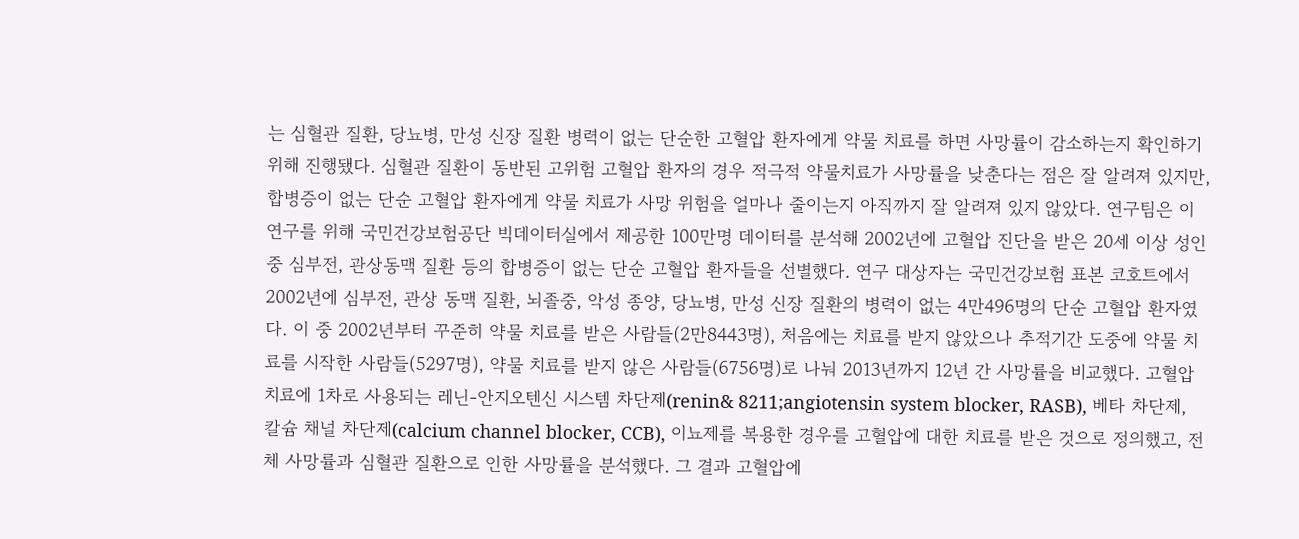는 심혈관 질환, 당뇨병, 만성 신장 질환 병력이 없는 단순한 고혈압 환자에게 약물 치료를 하면 사망률이 감소하는지 확인하기 위해 진행됐다. 심혈관 질환이 동반된 고위험 고혈압 환자의 경우 적극적 약물치료가 사망률을 낮춘다는 점은 잘 알려져 있지만, 합병증이 없는 단순 고혈압 환자에게 약물 치료가 사망 위험을 얼마나 줄이는지 아직까지 잘 알려져 있지 않았다. 연구팀은 이 연구를 위해 국민건강보험공단 빅데이터실에서 제공한 100만명 데이터를 분석해 2002년에 고혈압 진단을 받은 20세 이상 성인 중 심부전, 관상동맥 질환 등의 합병증이 없는 단순 고혈압 환자들을 선별했다. 연구 대상자는 국민건강보험 표본 코호트에서 2002년에 심부전, 관상 동맥 질환, 뇌졸중, 악성 종양, 당뇨병, 만성 신장 질환의 병력이 없는 4만496명의 단순 고혈압 환자였다. 이 중 2002년부터 꾸준히 약물 치료를 받은 사람들(2만8443명), 처음에는 치료를 받지 않았으나 추적기간 도중에 약물 치료를 시작한 사람들(5297명), 약물 치료를 받지 않은 사람들(6756명)로 나눠 2013년까지 12년 간 사망률을 비교했다. 고혈압 치료에 1차로 사용되는 레닌-안지오텐신 시스템 차단제(renin& 8211;angiotensin system blocker, RASB), 베타 차단제, 칼슘 채널 차단제(calcium channel blocker, CCB), 이뇨제를 복용한 경우를 고혈압에 대한 치료를 받은 것으로 정의했고, 전체 사망률과 심혈관 질환으로 인한 사망률을 분석했다. 그 결과 고혈압에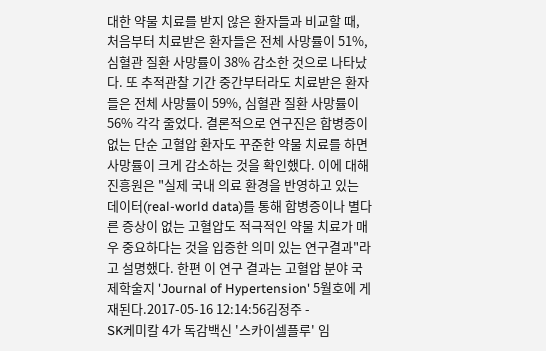대한 약물 치료를 받지 않은 환자들과 비교할 때, 처음부터 치료받은 환자들은 전체 사망률이 51%, 심혈관 질환 사망률이 38% 감소한 것으로 나타났다. 또 추적관찰 기간 중간부터라도 치료받은 환자들은 전체 사망률이 59%, 심혈관 질환 사망률이 56% 각각 줄었다. 결론적으로 연구진은 합병증이 없는 단순 고혈압 환자도 꾸준한 약물 치료를 하면 사망률이 크게 감소하는 것을 확인했다. 이에 대해 진흥원은 "실제 국내 의료 환경을 반영하고 있는 데이터(real-world data)를 통해 합병증이나 별다른 증상이 없는 고혈압도 적극적인 약물 치료가 매우 중요하다는 것을 입증한 의미 있는 연구결과"라고 설명했다. 한편 이 연구 결과는 고혈압 분야 국제학술지 'Journal of Hypertension' 5월호에 게재된다.2017-05-16 12:14:56김정주 -
SK케미칼 4가 독감백신 '스카이셀플루' 임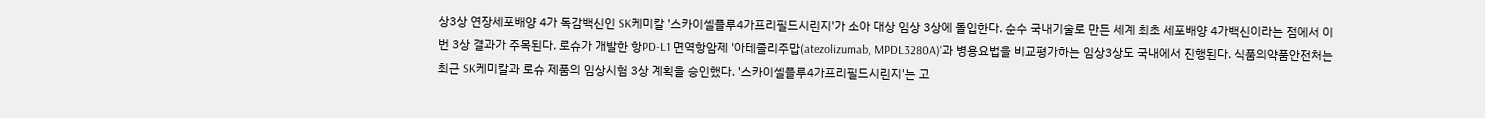상3상 연장세포배양 4가 독감백신인 SK케미칼 '스카이셀플루4가프리필드시린지'가 소아 대상 임상 3상에 돌입한다. 순수 국내기술로 만든 세계 최초 세포배양 4가백신이라는 점에서 이번 3상 결과가 주목된다. 로슈가 개발한 항PD-L1 면역항암제 '아테졸리주맙(atezolizumab, MPDL3280A)'과 병용요법을 비교평가하는 임상3상도 국내에서 진행된다. 식품의약품안전처는 최근 SK케미칼과 로슈 제품의 임상시험 3상 계획을 승인했다. '스카이셀플루4가프리필드시린지'는 고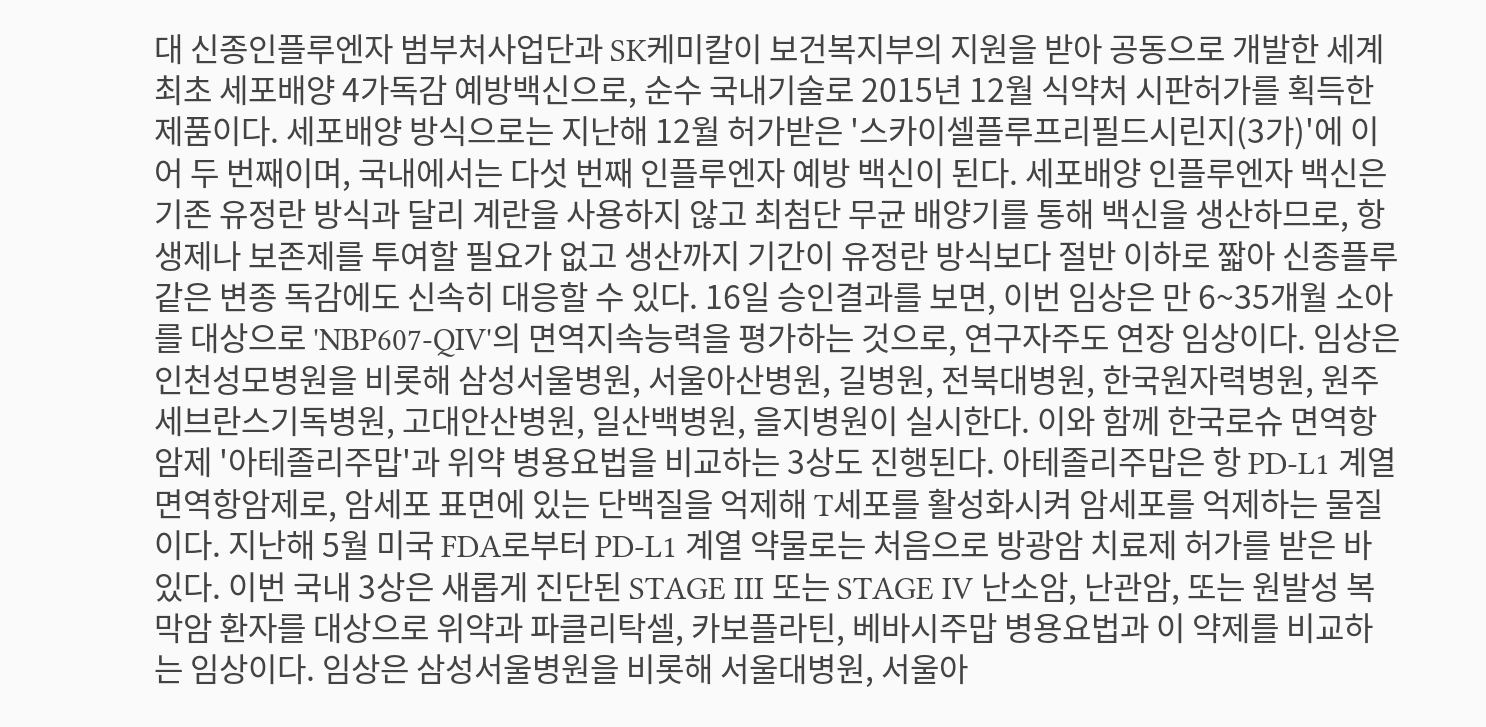대 신종인플루엔자 범부처사업단과 SK케미칼이 보건복지부의 지원을 받아 공동으로 개발한 세계최초 세포배양 4가독감 예방백신으로, 순수 국내기술로 2015년 12월 식약처 시판허가를 획득한 제품이다. 세포배양 방식으로는 지난해 12월 허가받은 '스카이셀플루프리필드시린지(3가)'에 이어 두 번째이며, 국내에서는 다섯 번째 인플루엔자 예방 백신이 된다. 세포배양 인플루엔자 백신은 기존 유정란 방식과 달리 계란을 사용하지 않고 최첨단 무균 배양기를 통해 백신을 생산하므로, 항생제나 보존제를 투여할 필요가 없고 생산까지 기간이 유정란 방식보다 절반 이하로 짧아 신종플루 같은 변종 독감에도 신속히 대응할 수 있다. 16일 승인결과를 보면, 이번 임상은 만 6~35개월 소아를 대상으로 'NBP607-QIV'의 면역지속능력을 평가하는 것으로, 연구자주도 연장 임상이다. 임상은 인천성모병원을 비롯해 삼성서울병원, 서울아산병원, 길병원, 전북대병원, 한국원자력병원, 원주세브란스기독병원, 고대안산병원, 일산백병원, 을지병원이 실시한다. 이와 함께 한국로슈 면역항암제 '아테졸리주맙'과 위약 병용요법을 비교하는 3상도 진행된다. 아테졸리주맙은 항 PD-L1 계열 면역항암제로, 암세포 표면에 있는 단백질을 억제해 T세포를 활성화시켜 암세포를 억제하는 물질이다. 지난해 5월 미국 FDA로부터 PD-L1 계열 약물로는 처음으로 방광암 치료제 허가를 받은 바 있다. 이번 국내 3상은 새롭게 진단된 STAGE III 또는 STAGE IV 난소암, 난관암, 또는 원발성 복막암 환자를 대상으로 위약과 파클리탁셀, 카보플라틴, 베바시주맙 병용요법과 이 약제를 비교하는 임상이다. 임상은 삼성서울병원을 비롯해 서울대병원, 서울아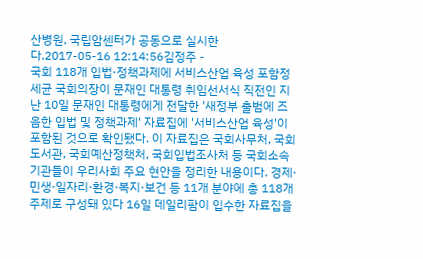산병원, 국립암센터가 공동으로 실시한다.2017-05-16 12:14:56김정주 -
국회 118개 입법·정책과제에 서비스산업 육성 포함정세균 국회의장이 문재인 대통령 취임선서식 직전인 지난 10일 문재인 대통령에게 전달한 '새정부 출범에 즈음한 입법 및 정책과제' 자료집에 '서비스산업 육성'이 포함된 것으로 확인됐다. 이 자료집은 국회사무처, 국회도서관, 국회예산정책처, 국회입법조사처 등 국회소속 기관들이 우리사회 주요 현안을 정리한 내용이다. 경제·민생·일자리·환경·복지·보건 등 11개 분야에 총 118개 주제로 구성돼 있다 16일 데일리팜이 입수한 자료집을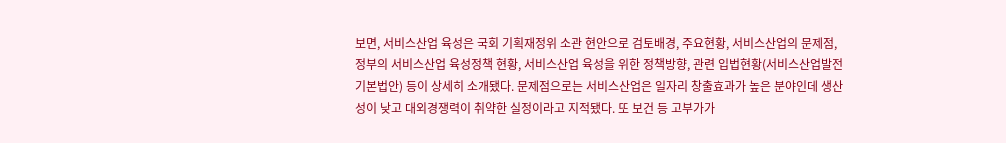보면, 서비스산업 육성은 국회 기획재정위 소관 현안으로 검토배경, 주요현황, 서비스산업의 문제점, 정부의 서비스산업 육성정책 현황, 서비스산업 육성을 위한 정책방향, 관련 입법현황(서비스산업발전기본법안) 등이 상세히 소개됐다. 문제점으로는 서비스산업은 일자리 창출효과가 높은 분야인데 생산성이 낮고 대외경쟁력이 취약한 실정이라고 지적됐다. 또 보건 등 고부가가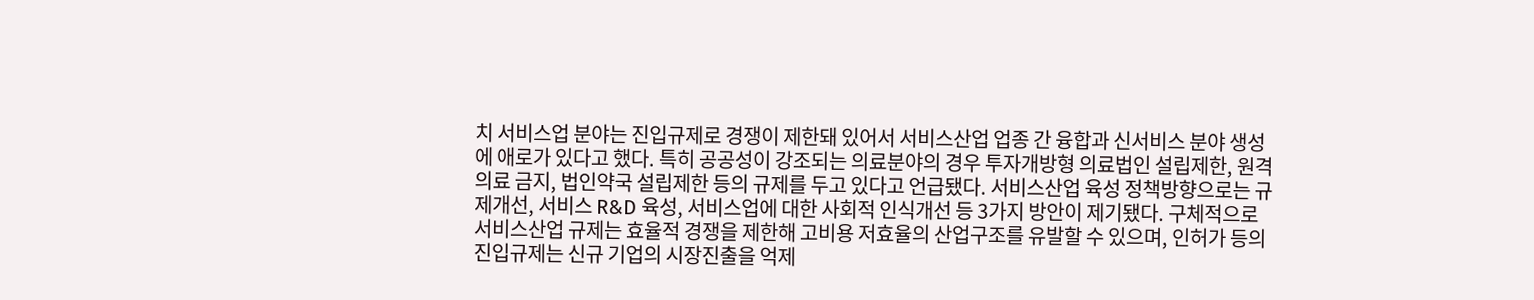치 서비스업 분야는 진입규제로 경쟁이 제한돼 있어서 서비스산업 업종 간 융합과 신서비스 분야 생성에 애로가 있다고 했다. 특히 공공성이 강조되는 의료분야의 경우 투자개방형 의료법인 설립제한, 원격의료 금지, 법인약국 설립제한 등의 규제를 두고 있다고 언급됐다. 서비스산업 육성 정책방향으로는 규제개선, 서비스 R&D 육성, 서비스업에 대한 사회적 인식개선 등 3가지 방안이 제기됐다. 구체적으로 서비스산업 규제는 효율적 경쟁을 제한해 고비용 저효율의 산업구조를 유발할 수 있으며, 인허가 등의 진입규제는 신규 기업의 시장진출을 억제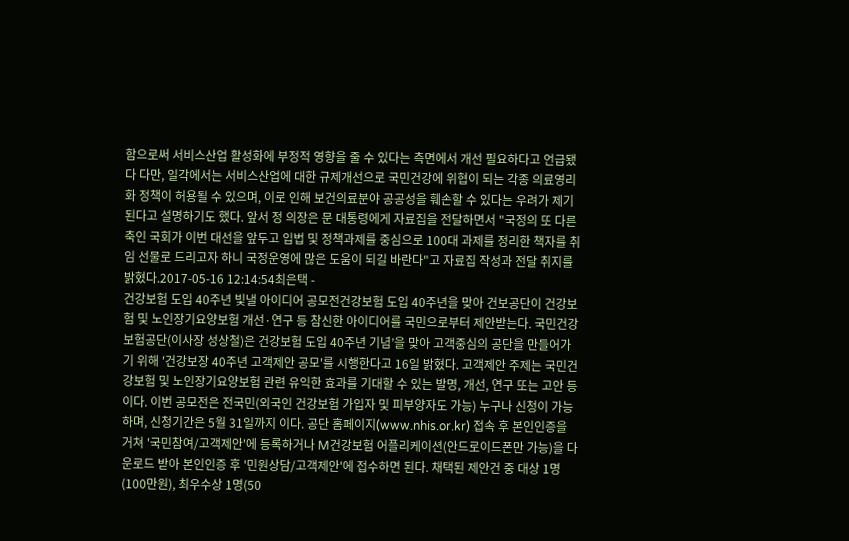함으로써 서비스산업 활성화에 부정적 영향을 줄 수 있다는 측면에서 개선 필요하다고 언급됐다 다만, 일각에서는 서비스산업에 대한 규제개선으로 국민건강에 위협이 되는 각종 의료영리화 정책이 허용될 수 있으며, 이로 인해 보건의료분야 공공성을 훼손할 수 있다는 우려가 제기된다고 설명하기도 했다. 앞서 정 의장은 문 대통령에게 자료집을 전달하면서 "국정의 또 다른 축인 국회가 이번 대선을 앞두고 입법 및 정책과제를 중심으로 100대 과제를 정리한 책자를 취임 선물로 드리고자 하니 국정운영에 많은 도움이 되길 바란다"고 자료집 작성과 전달 취지를 밝혔다.2017-05-16 12:14:54최은택 -
건강보험 도입 40주년 빛낼 아이디어 공모전건강보험 도입 40주년을 맞아 건보공단이 건강보험 및 노인장기요양보험 개선·연구 등 참신한 아이디어를 국민으로부터 제안받는다. 국민건강보험공단(이사장 성상철)은 건강보험 도입 40주년 기념’을 맞아 고객중심의 공단을 만들어가기 위해 '건강보장 40주년 고객제안 공모'를 시행한다고 16일 밝혔다. 고객제안 주제는 국민건강보험 및 노인장기요양보험 관련 유익한 효과를 기대할 수 있는 발명, 개선, 연구 또는 고안 등이다. 이번 공모전은 전국민(외국인 건강보험 가입자 및 피부양자도 가능) 누구나 신청이 가능하며, 신청기간은 5월 31일까지 이다. 공단 홈페이지(www.nhis.or.kr) 접속 후 본인인증을 거쳐 '국민참여/고객제안'에 등록하거나 M건강보험 어플리케이션(안드로이드폰만 가능)을 다운로드 받아 본인인증 후 '민원상담/고객제안'에 접수하면 된다. 채택된 제안건 중 대상 1명(100만원), 최우수상 1명(50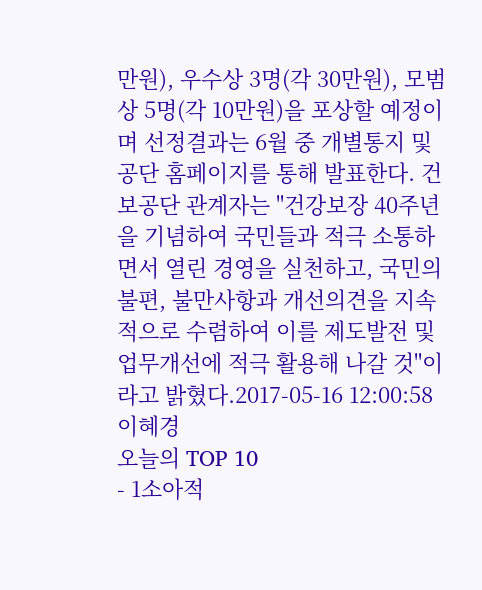만원), 우수상 3명(각 30만원), 모범상 5명(각 10만원)을 포상할 예정이며 선정결과는 6월 중 개별통지 및 공단 홈페이지를 통해 발표한다. 건보공단 관계자는 "건강보장 40주년을 기념하여 국민들과 적극 소통하면서 열린 경영을 실천하고, 국민의 불편, 불만사항과 개선의견을 지속적으로 수렴하여 이를 제도발전 및 업무개선에 적극 활용해 나갈 것"이라고 밝혔다.2017-05-16 12:00:58이혜경
오늘의 TOP 10
- 1소아적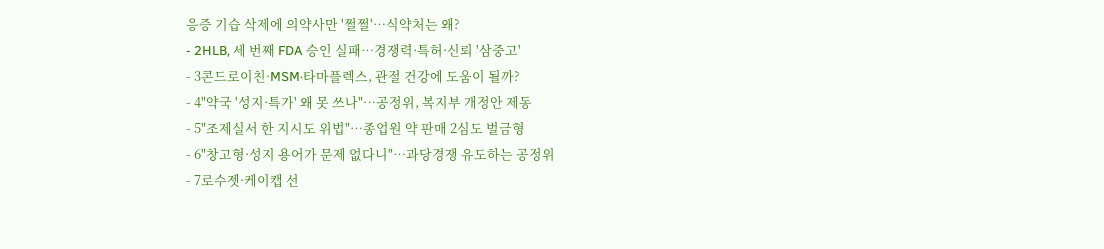응증 기습 삭제에 의약사만 '쩔쩔'…식약처는 왜?
- 2HLB, 세 번째 FDA 승인 실패…경쟁력·특허·신뢰 '삼중고'
- 3콘드로이친·MSM·타마플렉스, 관절 건강에 도움이 될까?
- 4"약국 '성지·특가' 왜 못 쓰나"…공정위, 복지부 개정안 제동
- 5"조제실서 한 지시도 위법"…종업원 약 판매 2심도 벌금형
- 6"창고형·성지 용어가 문제 없다니"…과당경쟁 유도하는 공정위
- 7로수젯·케이캡 선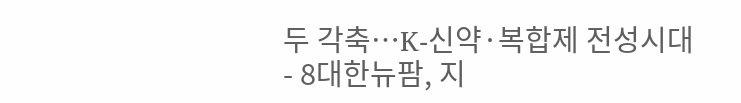두 각축…K-신약·복합제 전성시대
- 8대한뉴팜, 지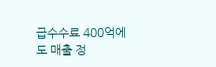급수수료 400억에도 매출 정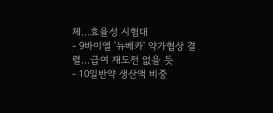체…효율성 시험대
- 9바이엘 '뉴베카' 약가협상 결렬...급여 재도전 없을 듯
- 10일반약 생산액 비중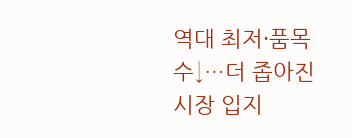역대 최저·품목 수↓…더 좁아진 시장 입지